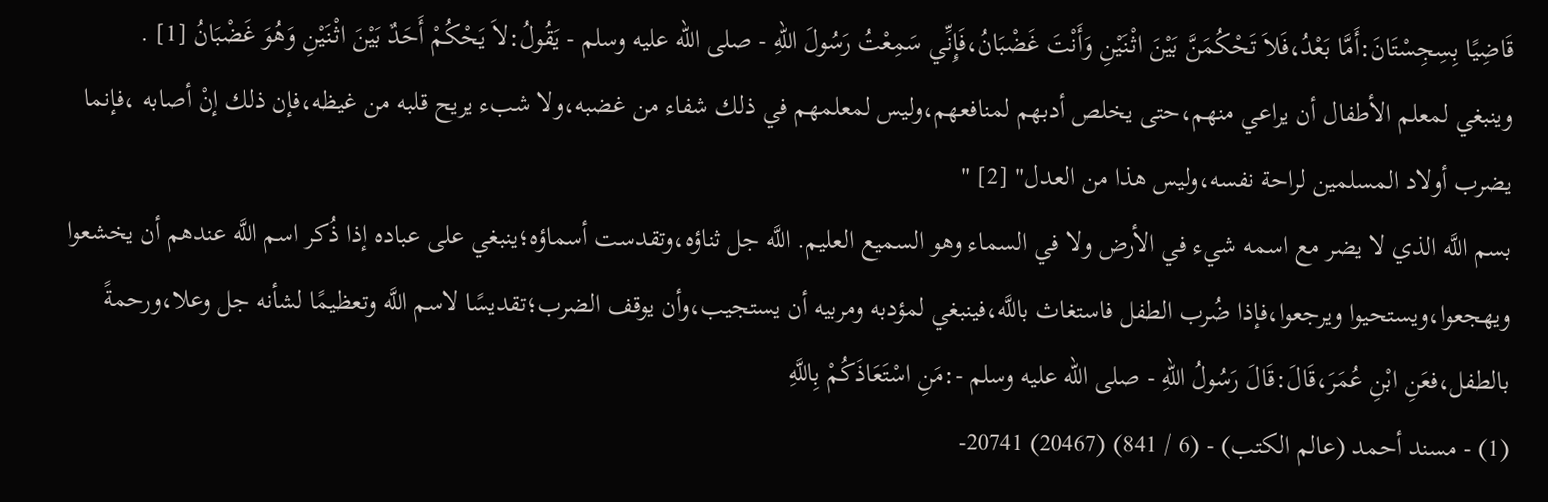قَاضِيًا بِسِجِسْتَانَ:أَمَّا بَعْدُ،فَلاَ تَحْكُمَنَّ بَيْنَ اثْنَيْنِ وَأَنْتَ غَضْبَانُ،فَإِنِّي سَمِعْتُ رَسُولَ اللهِ - صلى الله عليه وسلم - يَقُولُ:لاَ يَحْكُمْ أَحَدٌ بَيْنَ اثْنَيْنِ وَهُوَ غَضْبَانُ [1] .
وينبغي لمعلم الأطفال أن يراعي منهم،حتى يخلص أدبهم لمنافعهم،وليس لمعلمهم في ذلك شفاء من غضبه،ولا شبء يريح قلبه من غيظه،فإن ذلك إنْ أصابه ،فإنما يضرب أولاد المسلمين لراحة نفسه،وليس هذا من العدل" [2] "
بسم اللَّه الذي لا يضر مع اسمه شيء في الأرض ولا في السماء وهو السميع العليم. اللَّه جل ثناؤه،وتقدست أسماؤه؛ينبغي على عباده إذا ذُكر اسم اللَّه عندهم أن يخشعوا ويهجعوا،ويستحيوا ويرجعوا،فإذا ضُرب الطفل فاستغاث باللَّه،فينبغي لمؤدبه ومربيه أن يستجيب،وأن يوقف الضرب؛تقديسًا لاسم اللَّه وتعظيمًا لشأنه جل وعلا،ورحمةً بالطفل،فعَنِ ابْنِ عُمَرَ،قَالَ:قَالَ رَسُولُ اللهِ - صلى الله عليه وسلم -:مَنِ اسْتَعَاذَكُمْ بِاللَّهِ
(1) - مسند أحمد (عالم الكتب) - (6 / 841) (20467) 20741-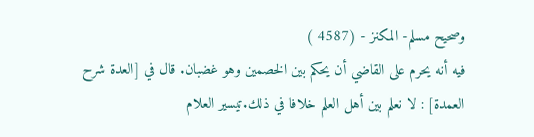وصحيح مسلم- المكنز - (4587 )
فيه أنه يحرم على القاضي أن يحكم بين الخصمين وهو غضبان. قال في [العدة شرح العمدة] : لا نعلم بين أهل العلم خلافا في ذلك.تيسير العلام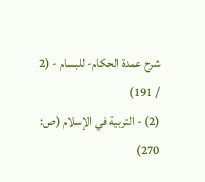شرح عمدة الحكام- للبسام - (2 / 191)
(2) - التربية في الإسلام (ص: 270)